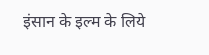इंसान के इल्म के लिये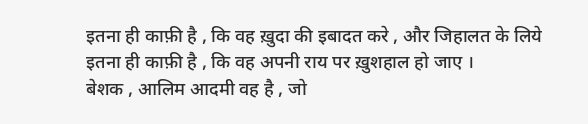इतना ही काफ़ी है , कि वह ख़ुदा की इबादत करे , और जिहालत के लिये इतना ही काफ़ी है , कि वह अपनी राय पर ख़ुशहाल हो जाए ।
बेशक , आलिम आदमी वह है , जो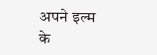अपने इल्म के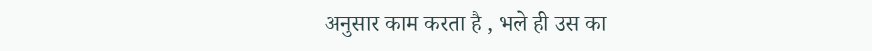अनुसार काम करता है , भले ही उस का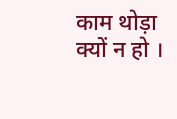काम थोड़ा क्यों न हो ।